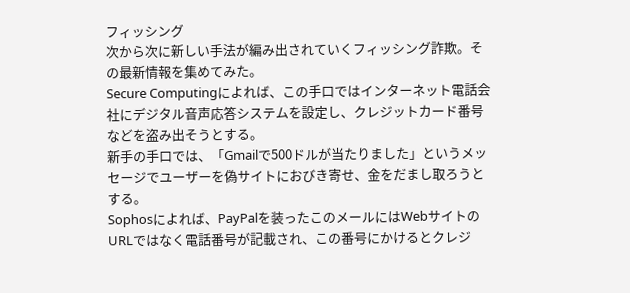フィッシング
次から次に新しい手法が編み出されていくフィッシング詐欺。その最新情報を集めてみた。
Secure Computingによれば、この手口ではインターネット電話会社にデジタル音声応答システムを設定し、クレジットカード番号などを盗み出そうとする。
新手の手口では、「Gmailで500ドルが当たりました」というメッセージでユーザーを偽サイトにおびき寄せ、金をだまし取ろうとする。
Sophosによれば、PayPalを装ったこのメールにはWebサイトのURLではなく電話番号が記載され、この番号にかけるとクレジ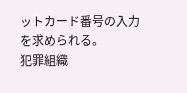ットカード番号の入力を求められる。
犯罪組織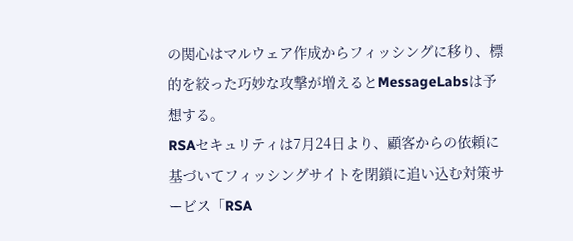の関心はマルウェア作成からフィッシングに移り、標的を絞った巧妙な攻撃が増えるとMessageLabsは予想する。
RSAセキュリティは7月24日より、顧客からの依頼に基づいてフィッシングサイトを閉鎖に追い込む対策サービス「RSA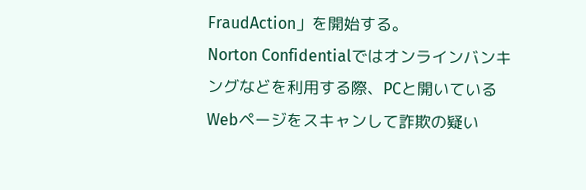FraudAction」を開始する。
Norton Confidentialではオンラインバンキングなどを利用する際、PCと開いているWebページをスキャンして詐欺の疑い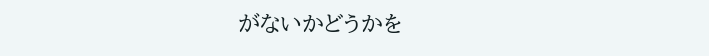がないかどうかを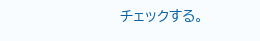チェックする。